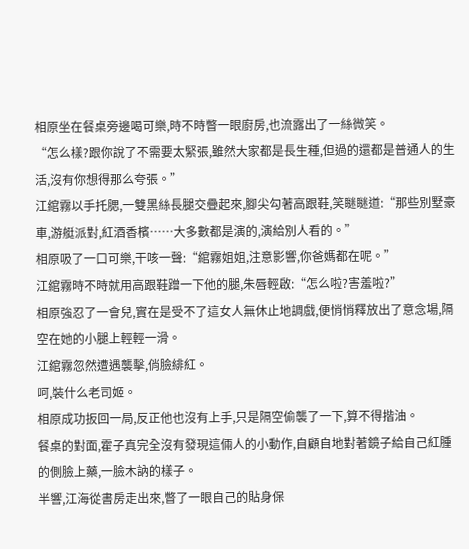相原坐在餐桌旁邊喝可樂,時不時瞥一眼廚房,也流露出了一絲微笑。
“怎么樣?跟你說了不需要太緊張,雖然大家都是長生種,但過的還都是普通人的生活,沒有你想得那么夸張。”
江綰霧以手托腮,一雙黑絲長腿交疊起來,腳尖勾著高跟鞋,笑瞇瞇道:“那些別墅豪車,游艇派對,紅酒香檳……大多數都是演的,演給別人看的。”
相原吸了一口可樂,干咳一聲:“綰霧姐姐,注意影響,你爸媽都在呢。”
江綰霧時不時就用高跟鞋蹭一下他的腿,朱唇輕啟:“怎么啦?害羞啦?”
相原強忍了一會兒,實在是受不了這女人無休止地調戲,便悄悄釋放出了意念場,隔空在她的小腿上輕輕一滑。
江綰霧忽然遭遇襲擊,俏臉緋紅。
呵,裝什么老司姬。
相原成功扳回一局,反正他也沒有上手,只是隔空偷襲了一下,算不得揩油。
餐桌的對面,霍子真完全沒有發現這倆人的小動作,自顧自地對著鏡子給自己紅腫的側臉上藥,一臉木訥的樣子。
半響,江海從書房走出來,瞥了一眼自己的貼身保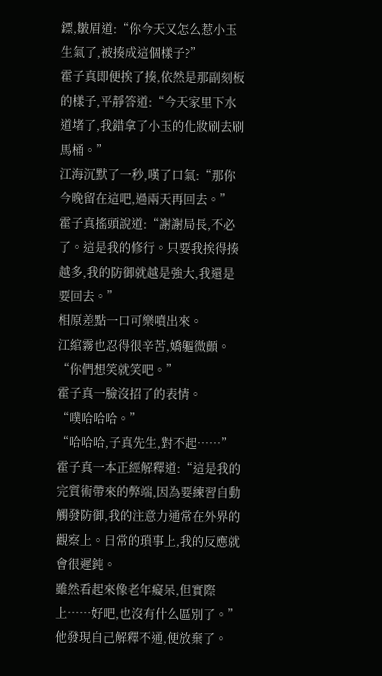鏢,皺眉道:“你今天又怎么惹小玉生氣了,被揍成這個樣子?”
霍子真即便挨了揍,依然是那副刻板的樣子,平靜答道:“今天家里下水道堵了,我錯拿了小玉的化妝刷去刷馬桶。”
江海沉默了一秒,嘆了口氣:“那你今晚留在這吧,過兩天再回去。”
霍子真搖頭說道:“謝謝局長,不必了。這是我的修行。只要我挨得揍越多,我的防御就越是強大,我還是要回去。”
相原差點一口可樂噴出來。
江綰霧也忍得很辛苦,嬌軀微顫。
“你們想笑就笑吧。”
霍子真一臉沒招了的表情。
“噗哈哈哈。”
“哈哈哈,子真先生,對不起……”
霍子真一本正經解釋道:“這是我的完質術帶來的弊端,因為要練習自動觸發防御,我的注意力通常在外界的觀察上。日常的瑣事上,我的反應就會很遲鈍。
雖然看起來像老年癡呆,但實際上……好吧,也沒有什么區別了。”
他發現自己解釋不通,便放棄了。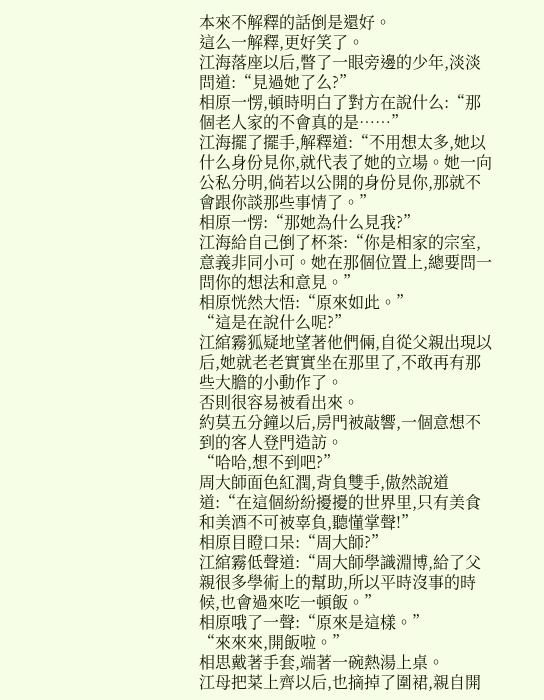本來不解釋的話倒是還好。
這么一解釋,更好笑了。
江海落座以后,瞥了一眼旁邊的少年,淡淡問道:“見過她了么?”
相原一愣,頓時明白了對方在說什么:“那個老人家的不會真的是……”
江海擺了擺手,解釋道:“不用想太多,她以什么身份見你,就代表了她的立場。她一向公私分明,倘若以公開的身份見你,那就不會跟你談那些事情了。”
相原一愣:“那她為什么見我?”
江海給自己倒了杯茶:“你是相家的宗室,意義非同小可。她在那個位置上,總要問一問你的想法和意見。”
相原恍然大悟:“原來如此。”
“這是在說什么呢?”
江綰霧狐疑地望著他們倆,自從父親出現以后,她就老老實實坐在那里了,不敢再有那些大膽的小動作了。
否則很容易被看出來。
約莫五分鐘以后,房門被敲響,一個意想不到的客人登門造訪。
“哈哈,想不到吧?”
周大師面色紅潤,背負雙手,傲然說道道:“在這個紛紛擾擾的世界里,只有美食和美酒不可被辜負,聽懂掌聲!”
相原目瞪口呆:“周大師?”
江綰霧低聲道:“周大師學識淵博,給了父親很多學術上的幫助,所以平時沒事的時候,也會過來吃一頓飯。”
相原哦了一聲:“原來是這樣。”
“來來來,開飯啦。”
相思戴著手套,端著一碗熱湯上桌。
江母把菜上齊以后,也摘掉了圍裙,親自開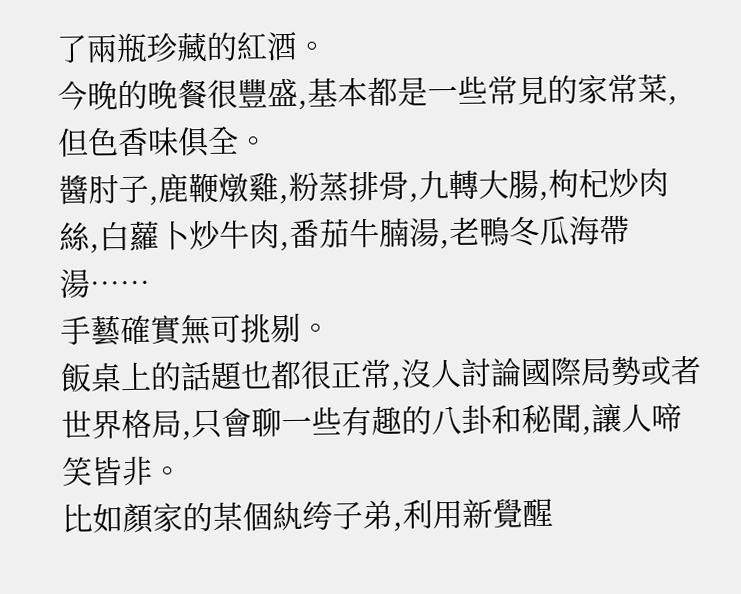了兩瓶珍藏的紅酒。
今晚的晚餐很豐盛,基本都是一些常見的家常菜,但色香味俱全。
醬肘子,鹿鞭燉雞,粉蒸排骨,九轉大腸,枸杞炒肉絲,白蘿卜炒牛肉,番茄牛腩湯,老鴨冬瓜海帶湯……
手藝確實無可挑剔。
飯桌上的話題也都很正常,沒人討論國際局勢或者世界格局,只會聊一些有趣的八卦和秘聞,讓人啼笑皆非。
比如顏家的某個紈绔子弟,利用新覺醒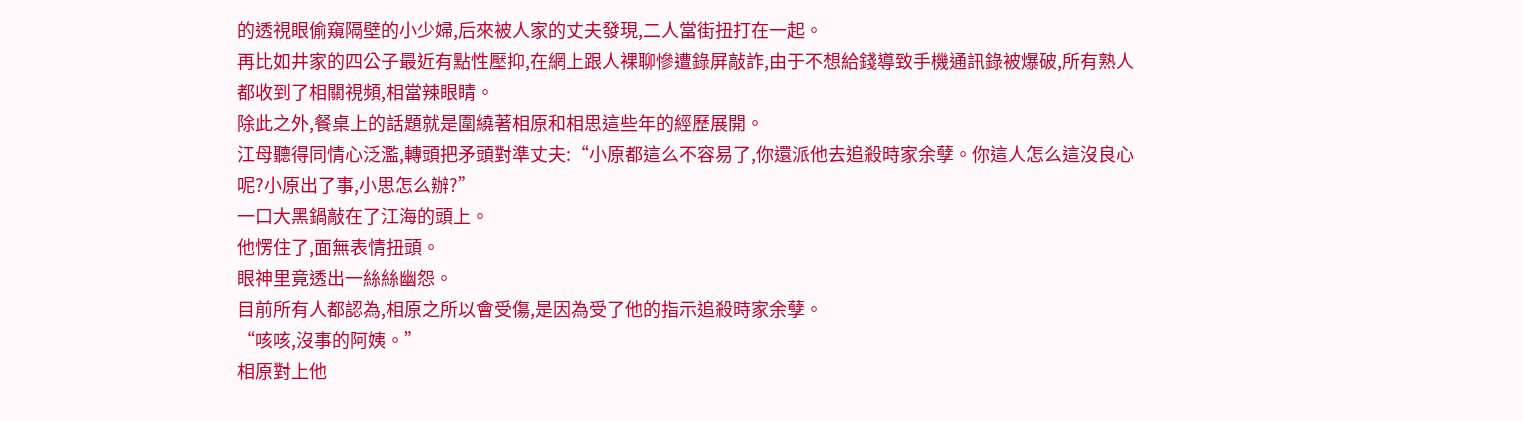的透視眼偷窺隔壁的小少婦,后來被人家的丈夫發現,二人當街扭打在一起。
再比如井家的四公子最近有點性壓抑,在網上跟人裸聊慘遭錄屏敲詐,由于不想給錢導致手機通訊錄被爆破,所有熟人都收到了相關視頻,相當辣眼睛。
除此之外,餐桌上的話題就是圍繞著相原和相思這些年的經歷展開。
江母聽得同情心泛濫,轉頭把矛頭對準丈夫:“小原都這么不容易了,你還派他去追殺時家余孽。你這人怎么這沒良心呢?小原出了事,小思怎么辦?”
一口大黑鍋敲在了江海的頭上。
他愣住了,面無表情扭頭。
眼神里竟透出一絲絲幽怨。
目前所有人都認為,相原之所以會受傷,是因為受了他的指示追殺時家余孽。
“咳咳,沒事的阿姨。”
相原對上他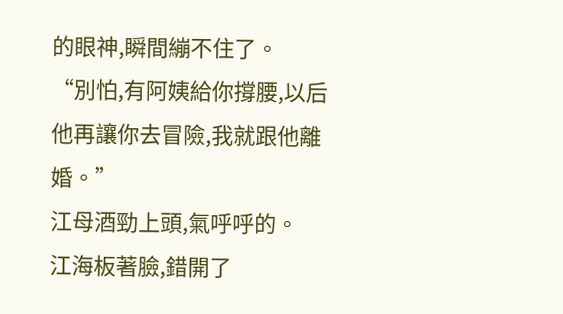的眼神,瞬間繃不住了。
“別怕,有阿姨給你撐腰,以后他再讓你去冒險,我就跟他離婚。”
江母酒勁上頭,氣呼呼的。
江海板著臉,錯開了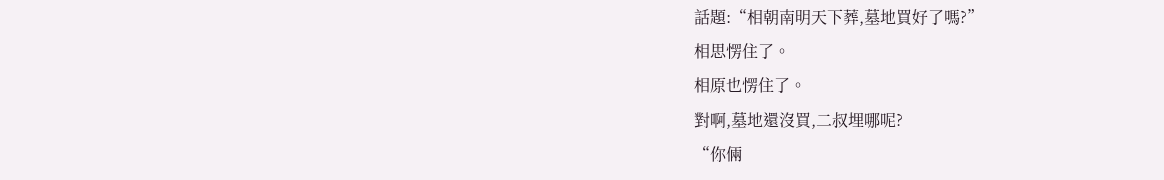話題:“相朝南明天下葬,墓地買好了嗎?”
相思愣住了。
相原也愣住了。
對啊,墓地還沒買,二叔埋哪呢?
“你倆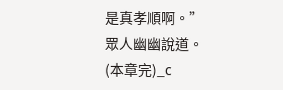是真孝順啊。”
眾人幽幽說道。
(本章完)_c